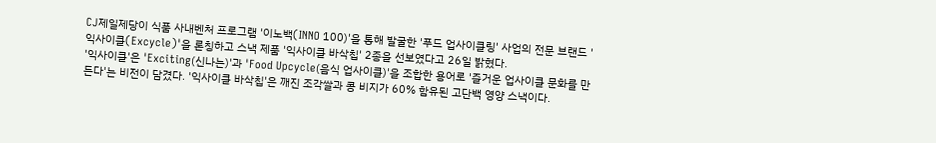CJ제일제당이 식품 사내벤처 프로그램 '이노백(INNO 100)'을 통해 발굴한 '푸드 업사이클링' 사업의 전문 브랜드 '익사이클(Excycle)'을 론칭하고 스낵 제품 '익사이클 바삭칩' 2종을 선보였다고 26일 밝혔다.
'익사이클'은 'Exciting(신나는)'과 'Food Upcycle(음식 업사이클)'을 조합한 용어로 '즐거운 업사이클 문화를 만든다'는 비전이 담겼다. '익사이클 바삭칩'은 깨진 조각쌀과 콩 비지가 60% 함유된 고단백 영양 스낵이다.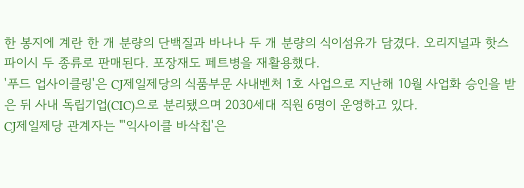한 봉지에 계란 한 개 분량의 단백질과 바나나 두 개 분량의 식이섬유가 담겼다. 오리지널과 핫스파이시 두 종류로 판매된다. 포장재도 페트병을 재활용했다.
'푸드 업사이클링'은 CJ제일제당의 식품부문 사내벤처 1호 사업으로 지난해 10월 사업화 승인을 받은 뒤 사내 독립기업(CIC)으로 분리됐으며 2030세대 직원 6명이 운영하고 있다.
CJ제일제당 관계자는 "'익사이클 바삭칩'은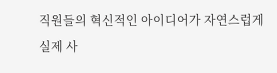직원들의 혁신적인 아이디어가 자연스럽게 실제 사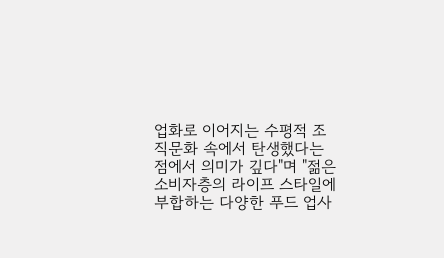업화로 이어지는 수평적 조직문화 속에서 탄생했다는 점에서 의미가 깊다"며 "젊은 소비자층의 라이프 스타일에 부합하는 다양한 푸드 업사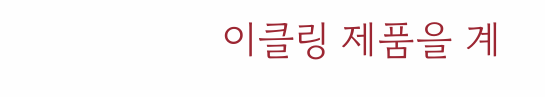이클링 제품을 계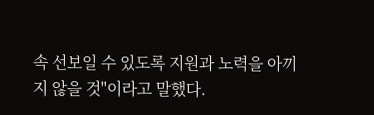속 선보일 수 있도록 지원과 노력을 아끼지 않을 것"이라고 말했다.